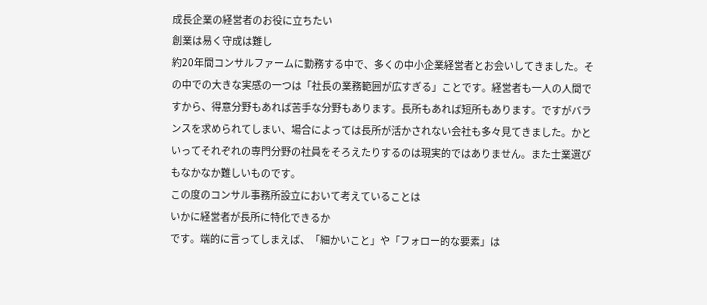成長企業の経営者のお役に立ちたい
創業は易く守成は難し
約20年間コンサルファームに勤務する中で、多くの中小企業経営者とお会いしてきました。その中での大きな実感の一つは「社長の業務範囲が広すぎる」ことです。経営者も一人の人間ですから、得意分野もあれば苦手な分野もあります。長所もあれば短所もあります。ですがバランスを求められてしまい、場合によっては長所が活かされない会社も多々見てきました。かといってそれぞれの専門分野の社員をそろえたりするのは現実的ではありません。また士業選びもなかなか難しいものです。
この度のコンサル事務所設立において考えていることは
いかに経営者が長所に特化できるか
です。端的に言ってしまえば、「細かいこと」や「フォロー的な要素」は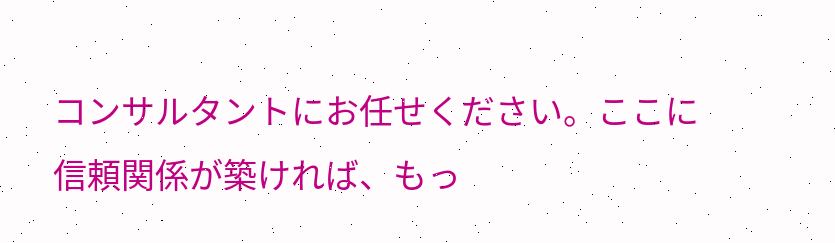コンサルタントにお任せください。ここに信頼関係が築ければ、もっ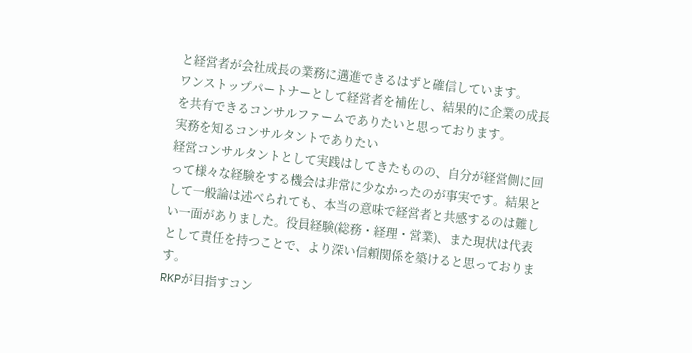と経営者が会社成長の業務に邁進できるはずと確信しています。
ワンストップパートナーとして経営者を補佐し、結果的に企業の成長を共有できるコンサルファームでありたいと思っております。
実務を知るコンサルタントでありたい
経営コンサルタントとして実践はしてきたものの、自分が経営側に回って様々な経験をする機会は非常に少なかったのが事実です。結果として一般論は述べられても、本当の意味で経営者と共感するのは難しい一面がありました。役員経験(総務・経理・営業)、また現状は代表として責任を持つことで、より深い信頼関係を築けると思っております。
RKPが目指すコン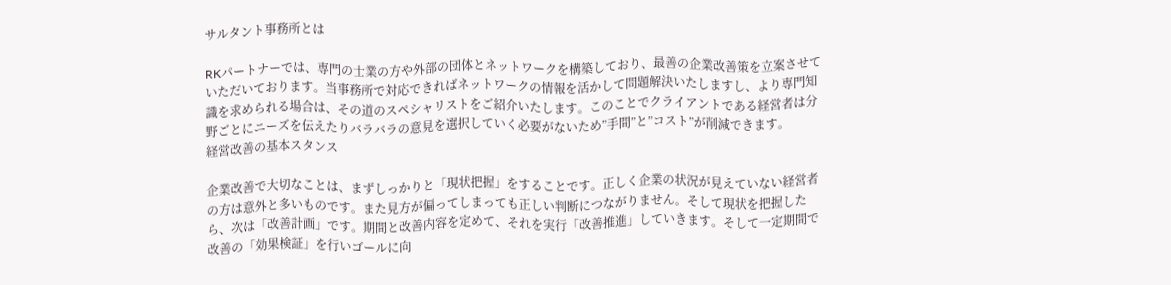サルタント事務所とは

RKパートナーでは、専門の士業の方や外部の団体とネットワークを構築しており、最善の企業改善策を立案させていただいております。当事務所で対応できればネットワークの情報を活かして問題解決いたしますし、より専門知識を求められる場合は、その道のスペシャリストをご紹介いたします。このことでクライアントである経営者は分野ごとにニーズを伝えたりバラバラの意見を選択していく必要がないため”手間”と”コスト”が削減できます。
経営改善の基本スタンス

企業改善で大切なことは、まずしっかりと「現状把握」をすることです。正しく企業の状況が見えていない経営者の方は意外と多いものです。また見方が偏ってしまっても正しい判断につながりません。そして現状を把握したら、次は「改善計画」です。期間と改善内容を定めて、それを実行「改善推進」していきます。そして一定期間で改善の「効果検証」を行いゴールに向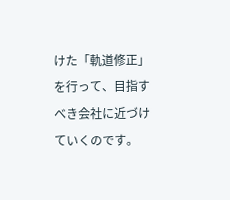けた「軌道修正」を行って、目指すべき会社に近づけていくのです。